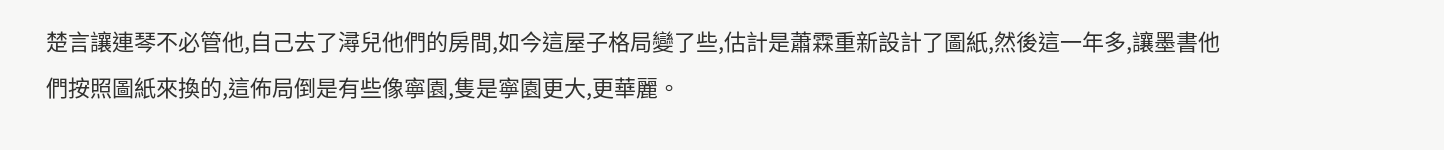楚言讓連琴不必管他,自己去了潯兒他們的房間,如今這屋子格局變了些,估計是蕭霖重新設計了圖紙,然後這一年多,讓墨書他們按照圖紙來換的,這佈局倒是有些像寧園,隻是寧園更大,更華麗。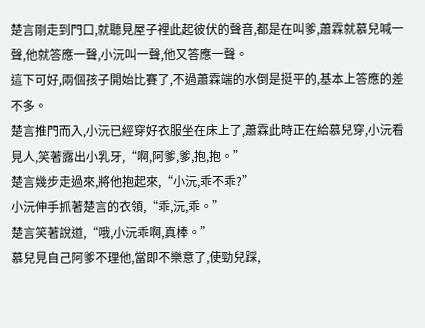楚言剛走到門口,就聽見屋子裡此起彼伏的聲音,都是在叫爹,蕭霖就慕兒喊一聲,他就答應一聲,小沅叫一聲,他又答應一聲。
這下可好,兩個孩子開始比賽了,不過蕭霖端的水倒是挺平的,基本上答應的差不多。
楚言推門而入,小沅已經穿好衣服坐在床上了,蕭霖此時正在給慕兒穿,小沅看見人,笑著露出小乳牙,“啊,阿爹,爹,抱,抱。”
楚言幾步走過來,將他抱起來,“小沅,乖不乖?”
小沅伸手抓著楚言的衣領,“乖,沅,乖。”
楚言笑著說道,“哦,小沅乖啊,真棒。”
慕兒見自己阿爹不理他,當即不樂意了,使勁兒踩,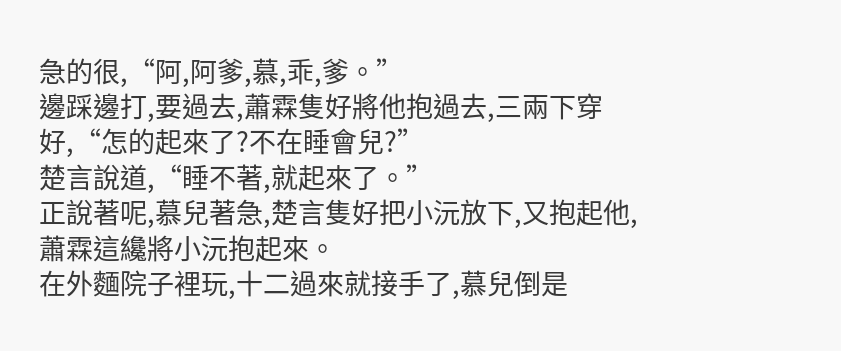急的很,“阿,阿爹,慕,乖,爹。”
邊踩邊打,要過去,蕭霖隻好將他抱過去,三兩下穿好,“怎的起來了?不在睡會兒?”
楚言說道,“睡不著,就起來了。”
正說著呢,慕兒著急,楚言隻好把小沅放下,又抱起他,蕭霖這纔將小沅抱起來。
在外麵院子裡玩,十二過來就接手了,慕兒倒是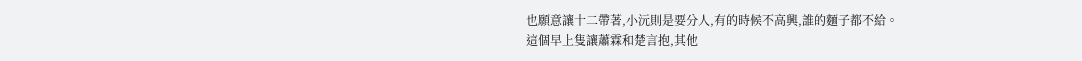也願意讓十二帶著,小沅則是要分人,有的時候不高興,誰的麵子都不給。
這個早上隻讓蕭霖和楚言抱,其他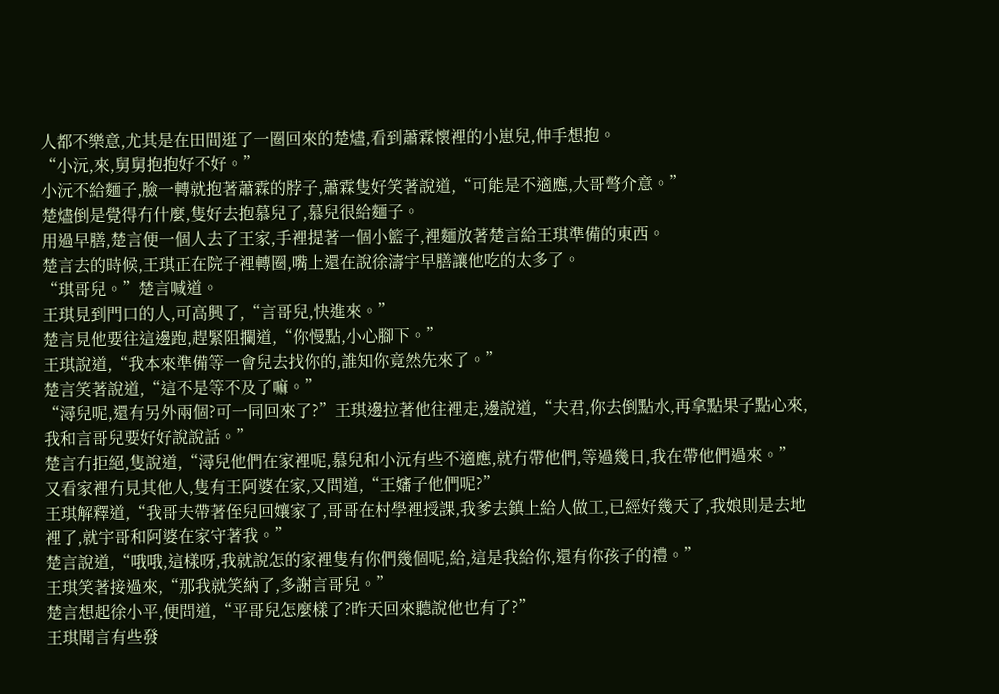人都不樂意,尤其是在田間逛了一圈回來的楚燼,看到蕭霖懷裡的小崽兒,伸手想抱。
“小沅,來,舅舅抱抱好不好。”
小沅不給麵子,臉一轉就抱著蕭霖的脖子,蕭霖隻好笑著說道,“可能是不適應,大哥彆介意。”
楚燼倒是覺得冇什麼,隻好去抱慕兒了,慕兒很給麵子。
用過早膳,楚言便一個人去了王家,手裡提著一個小籃子,裡麵放著楚言給王琪準備的東西。
楚言去的時候,王琪正在院子裡轉圈,嘴上還在說徐濤宇早膳讓他吃的太多了。
“琪哥兒。”楚言喊道。
王琪見到門口的人,可高興了,“言哥兒,快進來。”
楚言見他要往這邊跑,趕緊阻攔道,“你慢點,小心腳下。”
王琪說道,“我本來準備等一會兒去找你的,誰知你竟然先來了。”
楚言笑著說道,“這不是等不及了嘛。”
“潯兒呢,還有另外兩個?可一同回來了?”王琪邊拉著他往裡走,邊說道,“夫君,你去倒點水,再拿點果子點心來,我和言哥兒要好好說說話。”
楚言冇拒絕,隻說道,“潯兒他們在家裡呢,慕兒和小沅有些不適應,就冇帶他們,等過幾日,我在帶他們過來。”
又看家裡冇見其他人,隻有王阿婆在家,又問道,“王嬸子他們呢?”
王琪解釋道,“我哥夫帶著侄兒回孃家了,哥哥在村學裡授課,我爹去鎮上給人做工,已經好幾天了,我娘則是去地裡了,就宇哥和阿婆在家守著我。”
楚言說道,“哦哦,這樣呀,我就說怎的家裡隻有你們幾個呢,給,這是我給你,還有你孩子的禮。”
王琪笑著接過來,“那我就笑納了,多謝言哥兒。”
楚言想起徐小平,便問道,“平哥兒怎麼樣了?昨天回來聽說他也有了?”
王琪聞言有些發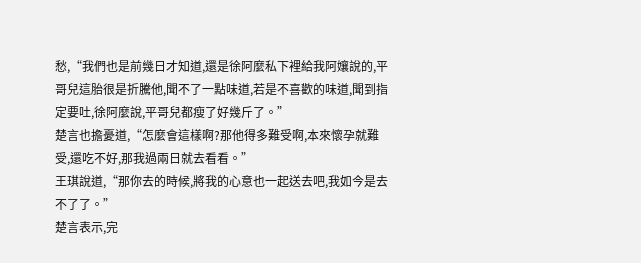愁,“我們也是前幾日才知道,還是徐阿麼私下裡給我阿孃說的,平哥兒這胎很是折騰他,聞不了一點味道,若是不喜歡的味道,聞到指定要吐,徐阿麼說,平哥兒都瘦了好幾斤了。”
楚言也擔憂道,“怎麼會這樣啊?那他得多難受啊,本來懷孕就難受,還吃不好,那我過兩日就去看看。”
王琪說道,“那你去的時候,將我的心意也一起送去吧,我如今是去不了了。”
楚言表示,完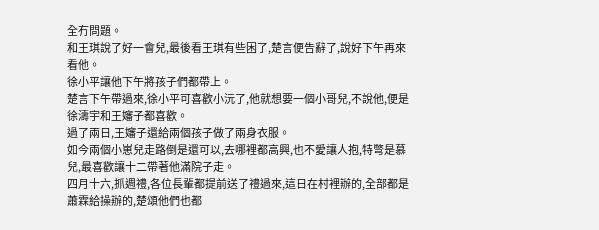全冇問題。
和王琪說了好一會兒,最後看王琪有些困了,楚言便告辭了,說好下午再來看他。
徐小平讓他下午將孩子們都帶上。
楚言下午帶過來,徐小平可喜歡小沅了,他就想要一個小哥兒,不說他,便是徐濤宇和王嬸子都喜歡。
過了兩日,王嬸子還給兩個孩子做了兩身衣服。
如今兩個小崽兒走路倒是還可以,去哪裡都高興,也不愛讓人抱,特彆是慕兒,最喜歡讓十二帶著他滿院子走。
四月十六,抓週禮,各位長輩都提前送了禮過來,這日在村裡辦的,全部都是蕭霖給操辦的,楚頌他們也都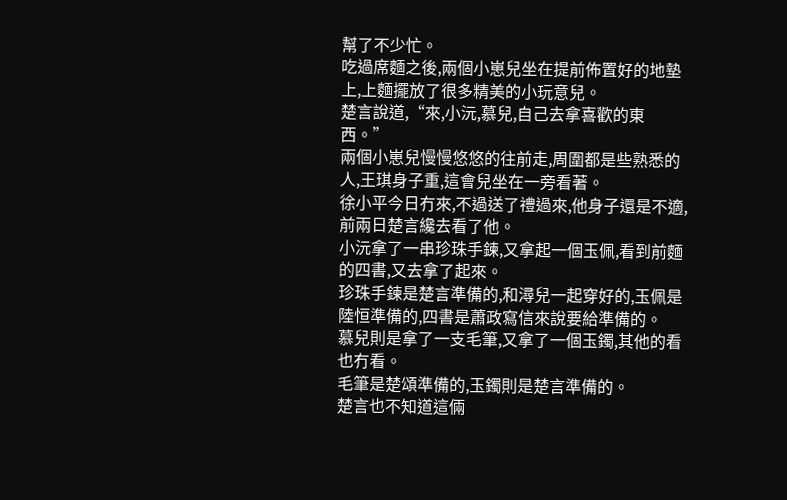幫了不少忙。
吃過席麵之後,兩個小崽兒坐在提前佈置好的地墊上,上麵擺放了很多精美的小玩意兒。
楚言說道,“來,小沅,慕兒,自己去拿喜歡的東西。”
兩個小崽兒慢慢悠悠的往前走,周圍都是些熟悉的人,王琪身子重,這會兒坐在一旁看著。
徐小平今日冇來,不過送了禮過來,他身子還是不適,前兩日楚言纔去看了他。
小沅拿了一串珍珠手鍊,又拿起一個玉佩,看到前麵的四書,又去拿了起來。
珍珠手鍊是楚言準備的,和潯兒一起穿好的,玉佩是陸恒準備的,四書是蕭政寫信來說要給準備的。
慕兒則是拿了一支毛筆,又拿了一個玉鐲,其他的看也冇看。
毛筆是楚頌準備的,玉鐲則是楚言準備的。
楚言也不知道這倆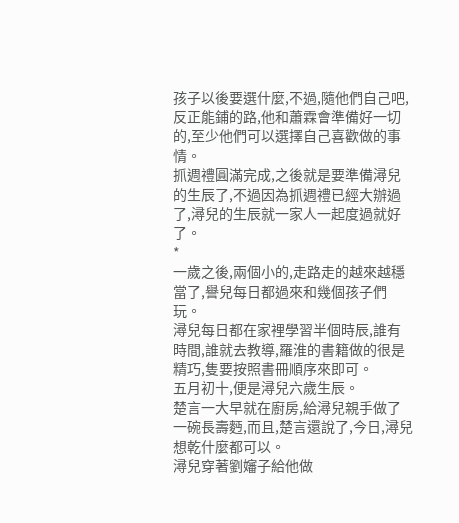孩子以後要選什麼,不過,隨他們自己吧,反正能鋪的路,他和蕭霖會準備好一切的,至少他們可以選擇自己喜歡做的事情。
抓週禮圓滿完成,之後就是要準備潯兒的生辰了,不過因為抓週禮已經大辦過了,潯兒的生辰就一家人一起度過就好了。
*
一歲之後,兩個小的,走路走的越來越穩當了,譽兒每日都過來和幾個孩子們玩。
潯兒每日都在家裡學習半個時辰,誰有時間,誰就去教導,羅淮的書籍做的很是精巧,隻要按照書冊順序來即可。
五月初十,便是潯兒六歲生辰。
楚言一大早就在廚房,給潯兒親手做了一碗長壽麪,而且,楚言還說了,今日,潯兒想乾什麼都可以。
潯兒穿著劉嬸子給他做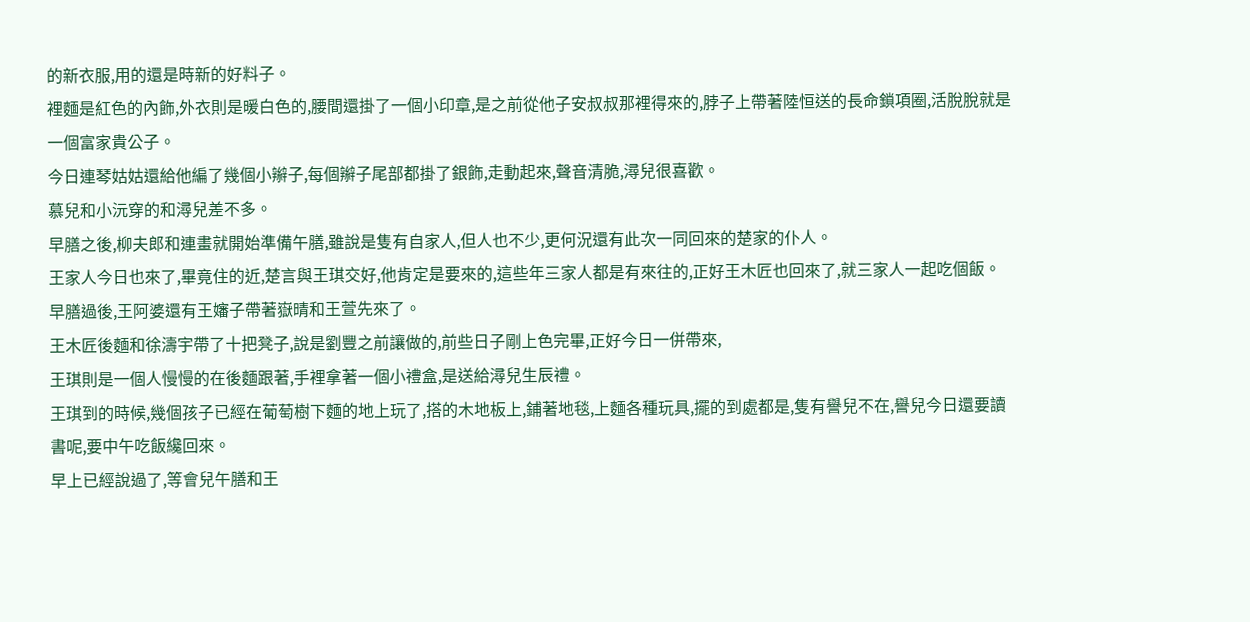的新衣服,用的還是時新的好料子。
裡麵是紅色的內飾,外衣則是暖白色的,腰間還掛了一個小印章,是之前從他子安叔叔那裡得來的,脖子上帶著陸恒送的長命鎖項圈,活脫脫就是一個富家貴公子。
今日連琴姑姑還給他編了幾個小辮子,每個辮子尾部都掛了銀飾,走動起來,聲音清脆,潯兒很喜歡。
慕兒和小沅穿的和潯兒差不多。
早膳之後,柳夫郎和連畫就開始準備午膳,雖說是隻有自家人,但人也不少,更何況還有此次一同回來的楚家的仆人。
王家人今日也來了,畢竟住的近,楚言與王琪交好,他肯定是要來的,這些年三家人都是有來往的,正好王木匠也回來了,就三家人一起吃個飯。
早膳過後,王阿婆還有王嬸子帶著嶽晴和王萱先來了。
王木匠後麵和徐濤宇帶了十把凳子,說是劉豐之前讓做的,前些日子剛上色完畢,正好今日一併帶來,
王琪則是一個人慢慢的在後麵跟著,手裡拿著一個小禮盒,是送給潯兒生辰禮。
王琪到的時候,幾個孩子已經在葡萄樹下麵的地上玩了,搭的木地板上,鋪著地毯,上麵各種玩具,擺的到處都是,隻有譽兒不在,譽兒今日還要讀書呢,要中午吃飯纔回來。
早上已經說過了,等會兒午膳和王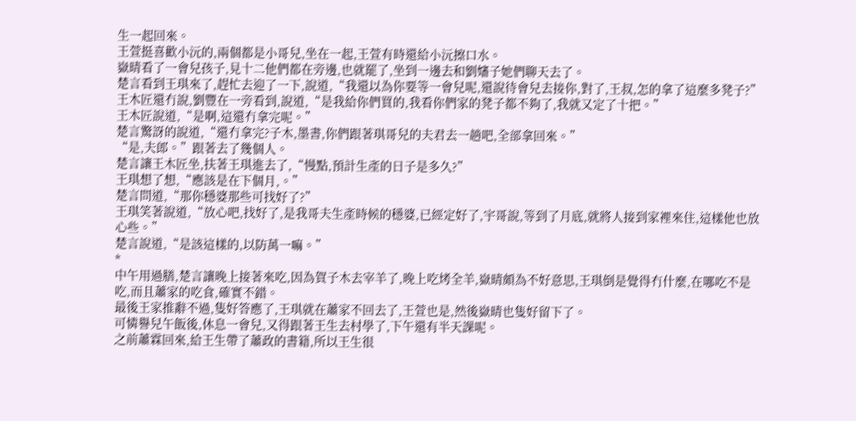生一起回來。
王萱挺喜歡小沅的,兩個都是小哥兒,坐在一起,王萱有時還給小沅擦口水。
嶽晴看了一會兒孩子,見十二他們都在旁邊,也就罷了,坐到一邊去和劉嬸子她們聊天去了。
楚言看到王琪來了,趕忙去迎了一下,說道,“我還以為你要等一會兒呢,還說待會兒去接你,對了,王叔,怎的拿了這麼多凳子?”
王木匠還冇說,劉豐在一旁看到,說道,“是我給你們買的,我看你們家的凳子都不夠了,我就又定了十把。”
王木匠說道,“是啊,這還冇拿完呢。”
楚言驚訝的說道,“還冇拿完?子木,墨書,你們跟著琪哥兒的夫君去一趟吧,全部拿回來。”
“是,夫郎。”跟著去了幾個人。
楚言讓王木匠坐,扶著王琪進去了,“慢點,預計生產的日子是多久?”
王琪想了想,“應該是在下個月,。”
楚言問道,“那你穩婆那些可找好了?”
王琪笑著說道,“放心吧,找好了,是我哥夫生產時候的穩婆,已經定好了,宇哥說,等到了月底,就將人接到家裡來住,這樣他也放心些。”
楚言說道,“是該這樣的,以防萬一嘛。”
*
中午用過膳,楚言讓晚上接著來吃,因為賀子木去宰羊了,晚上吃烤全羊,嶽晴頗為不好意思,王琪倒是覺得冇什麼,在哪吃不是吃,而且蕭家的吃食,確實不錯。
最後王家推辭不過,隻好答應了,王琪就在蕭家不回去了,王萱也是,然後嶽晴也隻好留下了。
可憐譽兒午飯後,休息一會兒,又得跟著王生去村學了,下午還有半天課呢。
之前蕭霖回來,給王生帶了蕭政的書籍,所以王生很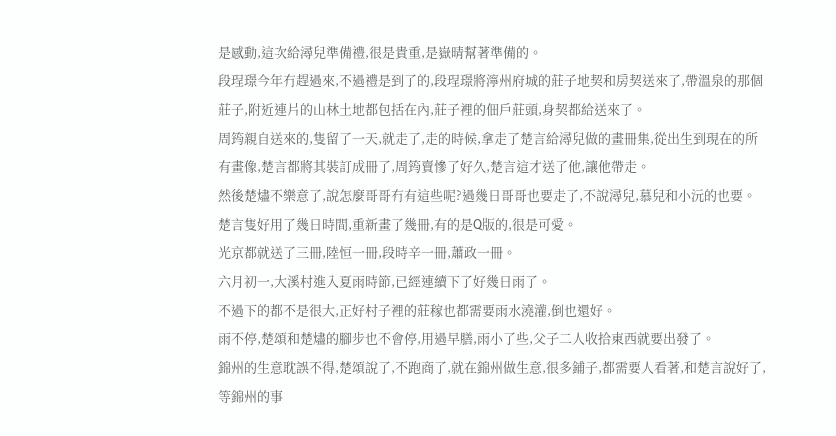是感動,這次給潯兒準備禮,很是貴重,是嶽晴幫著準備的。
段珵璟今年冇趕過來,不過禮是到了的,段珵璟將濘州府城的莊子地契和房契送來了,帶溫泉的那個莊子,附近連片的山林土地都包括在內,莊子裡的佃戶莊頭,身契都給送來了。
周筠親自送來的,隻留了一天,就走了,走的時候,拿走了楚言給潯兒做的畫冊集,從出生到現在的所有畫像,楚言都將其裝訂成冊了,周筠賣慘了好久,楚言這才送了他,讓他帶走。
然後楚燼不樂意了,說怎麼哥哥冇有這些呢?過幾日哥哥也要走了,不說潯兒,慕兒和小沅的也要。
楚言隻好用了幾日時間,重新畫了幾冊,有的是Q版的,很是可愛。
光京都就送了三冊,陸恒一冊,段時辛一冊,蕭政一冊。
六月初一,大溪村進入夏雨時節,已經連續下了好幾日雨了。
不過下的都不是很大,正好村子裡的莊稼也都需要雨水澆灌,倒也還好。
雨不停,楚頌和楚燼的腳步也不會停,用過早膳,雨小了些,父子二人收拾東西就要出發了。
錦州的生意耽誤不得,楚頌說了,不跑商了,就在錦州做生意,很多鋪子,都需要人看著,和楚言說好了,等錦州的事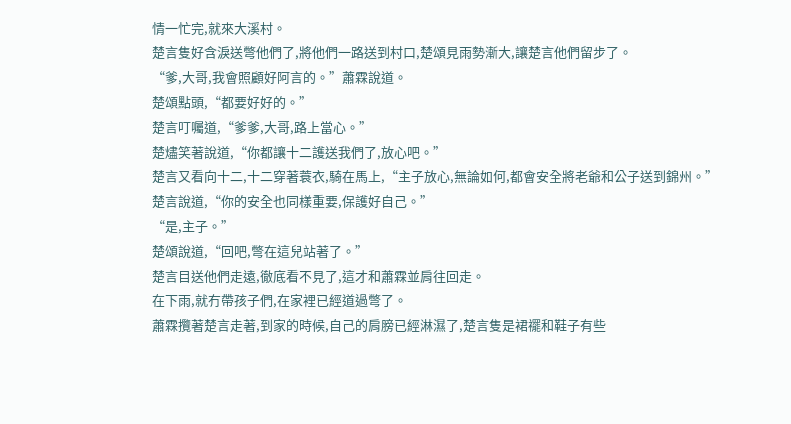情一忙完,就來大溪村。
楚言隻好含淚送彆他們了,將他們一路送到村口,楚頌見雨勢漸大,讓楚言他們留步了。
“爹,大哥,我會照顧好阿言的。”蕭霖說道。
楚頌點頭,“都要好好的。”
楚言叮囑道,“爹爹,大哥,路上當心。”
楚燼笑著說道,“你都讓十二護送我們了,放心吧。”
楚言又看向十二,十二穿著蓑衣,騎在馬上,“主子放心,無論如何,都會安全將老爺和公子送到錦州。”
楚言說道,“你的安全也同樣重要,保護好自己。”
“是,主子。”
楚頌說道,“回吧,彆在這兒站著了。”
楚言目送他們走遠,徹底看不見了,這才和蕭霖並肩往回走。
在下雨,就冇帶孩子們,在家裡已經道過彆了。
蕭霖攬著楚言走著,到家的時候,自己的肩膀已經淋濕了,楚言隻是裙襬和鞋子有些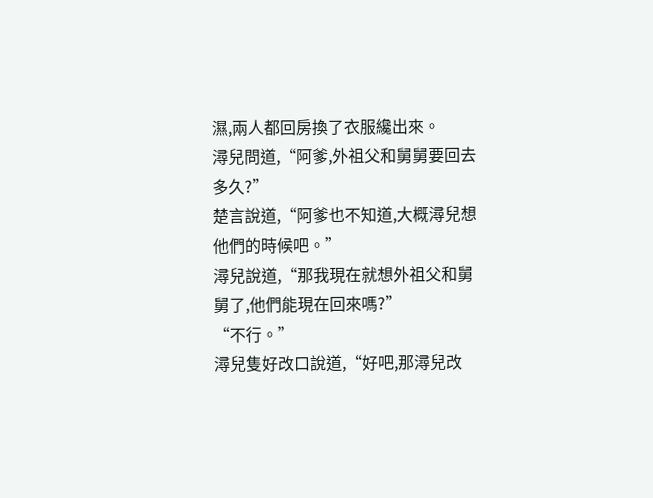濕,兩人都回房換了衣服纔出來。
潯兒問道,“阿爹,外祖父和舅舅要回去多久?”
楚言說道,“阿爹也不知道,大概潯兒想他們的時候吧。”
潯兒說道,“那我現在就想外祖父和舅舅了,他們能現在回來嗎?”
“不行。”
潯兒隻好改口說道,“好吧,那潯兒改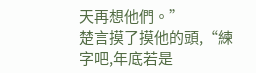天再想他們。”
楚言摸了摸他的頭,“練字吧,年底若是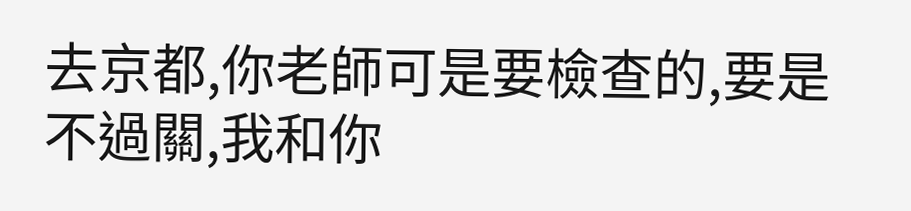去京都,你老師可是要檢查的,要是不過關,我和你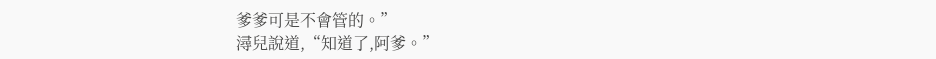爹爹可是不會管的。”
潯兒說道,“知道了,阿爹。”